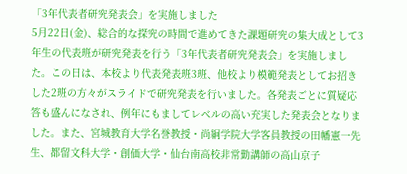「3年代表者研究発表会」を実施しました
5月22日(金)、総合的な探究の時間で進めてきた課題研究の集大成として3年生の代表班が研究発表を行う「3年代表者研究発表会」を実施しました。この日は、本校より代表発表班3班、他校より模範発表としてお招きした2班の方々がスライドで研究発表を行いました。各発表ごとに質疑応答も盛んになされ、例年にもましてレベルの高い充実した発表会となりました。また、宮城教育大学名誉教授・尚絅学院大学客員教授の田幡憲一先生、都留文科大学・創価大学・仙台南高校非常勤講師の高山京子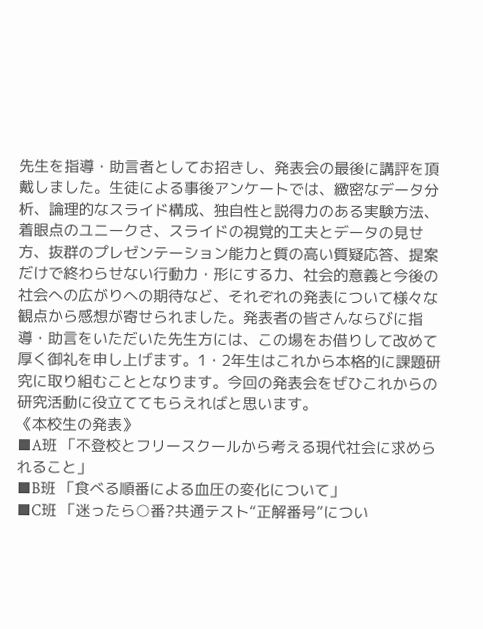先生を指導・助言者としてお招きし、発表会の最後に講評を頂戴しました。生徒による事後アンケートでは、緻密なデータ分析、論理的なスライド構成、独自性と説得力のある実験方法、着眼点のユニークさ、スライドの視覚的工夫とデータの見せ方、抜群のプレゼンテーション能力と質の高い質疑応答、提案だけで終わらせない行動力・形にする力、社会的意義と今後の社会への広がりへの期待など、それぞれの発表について様々な観点から感想が寄せられました。発表者の皆さんならびに指導・助言をいただいた先生方には、この場をお借りして改めて厚く御礼を申し上げます。1・2年生はこれから本格的に課題研究に取り組むこととなります。今回の発表会をぜひこれからの研究活動に役立ててもらえればと思います。
《本校生の発表》
■A班 「不登校とフリースクールから考える現代社会に求められること」
■B班 「食べる順番による血圧の変化について」
■C班 「迷ったら○番?共通テスト“正解番号”につい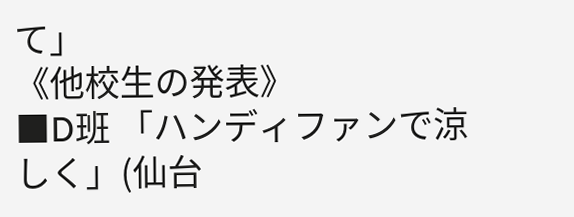て」
《他校生の発表》
■D班 「ハンディファンで涼しく」(仙台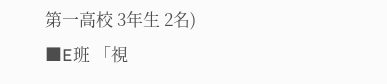第一高校 3年生 2名)
■E班 「視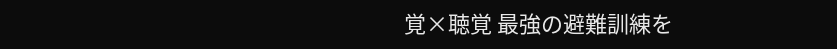覚×聴覚 最強の避難訓練を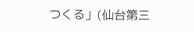つくる」(仙台第三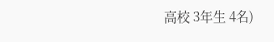高校 3年生 4名)